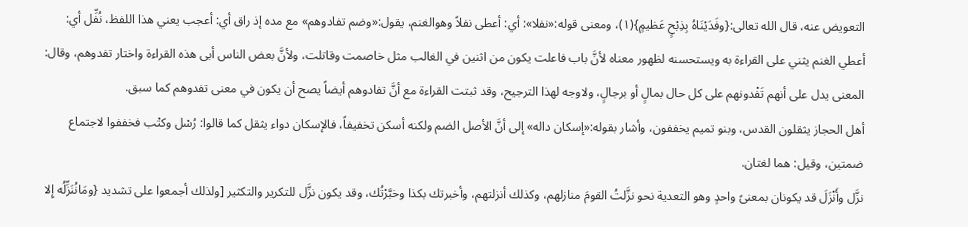التعويض عنه، قال الله تعالى:{وفَدَيْنَاهُ بِذِبْحٍ عَظيمٍ}(١)، ومعنى قوله:«نفلا»: أي: أعطى نفلاً وهوالغنم، يقول:«وضم تفادوهم» مع مده إذ راق أي: أعجب يعني هذا اللفظ، نُفِّل أي: أعطي الغنم يثني على القراءة به ويستحسنه لظهور معناه لأنَّ باب فاعلت يكون من اثنين في الغالب مثل خاصمت وقاتلت، ولأنَّ بعض الناس أبى هذه القراءة واختار تفدوهم، وقال: المعنى يدل على أنهم تَفْدونهم على كل حال بمالٍ أو برجالٍ، ولاوجه لهذا الترجيح، وقد ثبتت القراءة مع أنَّ تفادوهم أيضاً يصح أن يكون في معنى تفدوهم كما سبق.
أهل الحجاز يثقلون القدس، وبنو تميم يخففون، وأشار بقوله:«إسكان داله» إلى أنَّ الأصل الضم ولكنه أسكن تخفيفاً، فالإسكان دواء يثقل كما قالوا: رُسْل وكتْب فخففوا لاجتماع ضمتين، وقيل: هما لغتان.
نزَّل وأَنْزَلَ قد يكونان بمعنىً واحدٍ وهو التعدية نحو نزَّلتُ القومَ منازلهم، وكذلك أنزلتهم، وأخبرتك بكذا وخبَّرْتُك، وقد يكون نزَّل للتكرير والتكثير [ولذلك أجمعوا على تشديد {ومَانُنَزِّلُه إِلا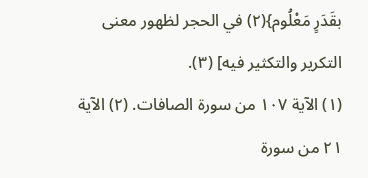بقَدَرٍ مَعْلُوم}(٢) في الحجر لظهور معنى التكرير والتكثير فيه] (٣).
(١) الآية ١٠٧ من سورة الصافات. (٢) الآية ٢١ من سورة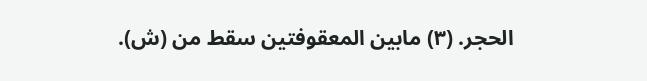الحجر. (٣) مابين المعقوفتين سقط من (ش).